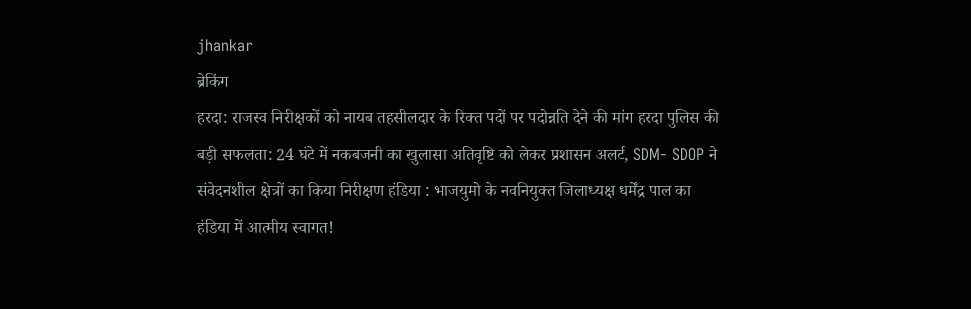jhankar
ब्रेकिंग
हरदा: राजस्व निरीक्षकों को नायब तहसीलदार के रिक्त पदों पर पदोन्नति देने की मांग हरदा पुलिस की बड़ी सफलता: 24 घंटे में नकबजनी का खुलासा अतिवृष्टि को लेकर प्रशासन अलर्ट, SDM- SDOP ने संवेदनशील क्षेत्रों का किया निरीक्षण हंडिया : भाजयुमो के नवनियुक्त जिलाध्यक्ष धर्मेंद्र पाल का हंडिया में आत्मीय स्वागत!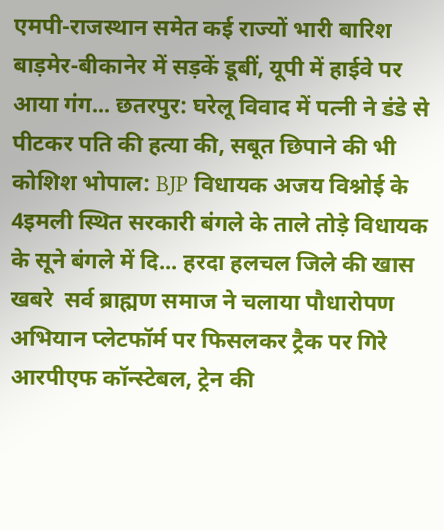एमपी-राजस्थान समेत कई राज्यों भारी बारिश बाड़मेर-बीकानेर में सड़कें डूबीं, यूपी में हाईवे पर आया गंग... छतरपुर: घरेलू विवाद में पत्नी ने डंडे से पीटकर पति की हत्या की, सबूत छिपाने की भी कोशिश भोपाल: BJP विधायक अजय विश्नोई के 4इमली स्थित सरकारी बंगले के ताले तोड़े विधायक के सूने बंगले में दि... हरदा हलचल जिले की खास खबरे  सर्व ब्राह्मण समाज ने चलाया पौधारोपण अभियान प्लेटफॉर्म पर फिसलकर ट्रैक पर गिरे आरपीएफ कॉन्स्टेबल, ट्रेन की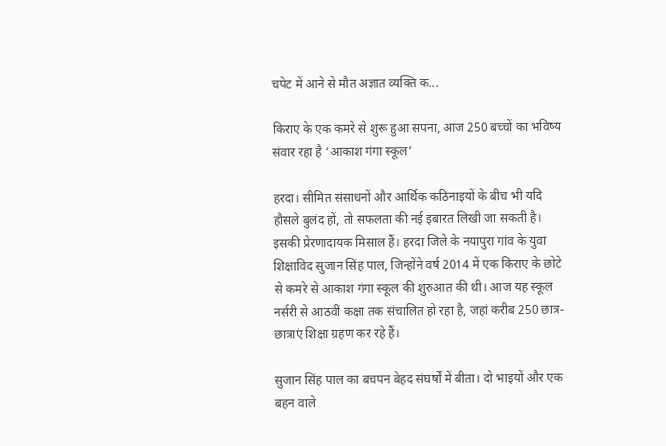चपेट में आने से मौत अज्ञात व्यक्ति क...

किराए के एक कमरे से शुरू हुआ सपना, आज 250 बच्चों का भविष्य संवार रहा है ‘आकाश गंगा स्कूल’

हरदा। सीमित संसाधनों और आर्थिक कठिनाइयों के बीच भी यदि हौसले बुलंद हों, तो सफलता की नई इबारत लिखी जा सकती है। इसकी प्रेरणादायक मिसाल हैं। हरदा जिले के नयापुरा गांव के युवा शिक्षाविद सुजान सिंह पाल, जिन्होंने वर्ष 2014 में एक किराए के छोटे से कमरे से आकाश गंगा स्कूल की शुरुआत की थी। आज यह स्कूल नर्सरी से आठवीं कक्षा तक संचालित हो रहा है, जहां करीब 250 छात्र-छात्राएं शिक्षा ग्रहण कर रहे हैं।

सुजान सिंह पाल का बचपन बेहद संघर्षों में बीता। दो भाइयों और एक बहन वाले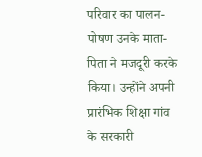परिवार का पालन-पोषण उनके माता-पिता ने मजदूरी करके किया। उन्होंने अपनी प्रारंभिक शिक्षा गांव के सरकारी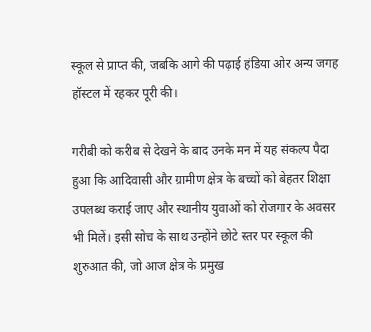स्कूल से प्राप्त की, जबकि आगे की पढ़ाई हंडिया ओर अन्य जगह हॉस्टल में रहकर पूरी की।

गरीबी को करीब से देखने के बाद उनके मन में यह संकल्प पैदा हुआ कि आदिवासी और ग्रामीण क्षेत्र के बच्चों को बेहतर शिक्षा उपलब्ध कराई जाए और स्थानीय युवाओं को रोजगार के अवसर भी मिलें। इसी सोच के साथ उन्होंने छोटे स्तर पर स्कूल की शुरुआत की, जो आज क्षेत्र के प्रमुख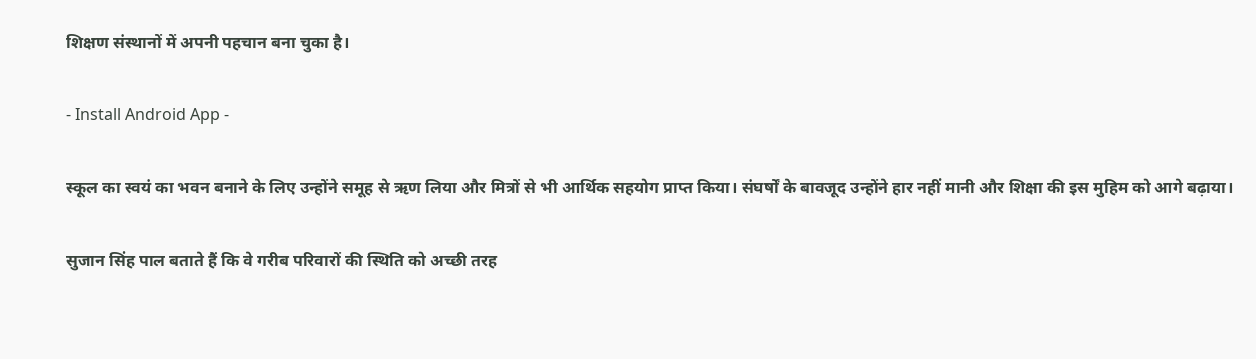शिक्षण संस्थानों में अपनी पहचान बना चुका है।

- Install Android App -

स्कूल का स्वयं का भवन बनाने के लिए उन्होंने समूह से ऋण लिया और मित्रों से भी आर्थिक सहयोग प्राप्त किया। संघर्षों के बावजूद उन्होंने हार नहीं मानी और शिक्षा की इस मुहिम को आगे बढ़ाया।

सुजान सिंह पाल बताते हैं कि वे गरीब परिवारों की स्थिति को अच्छी तरह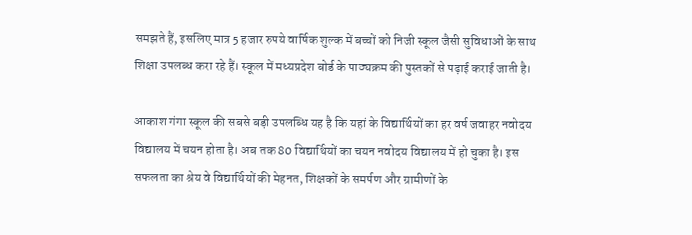समझते हैं, इसलिए मात्र 5 हजार रुपये वार्षिक शुल्क में बच्चों को निजी स्कूल जैसी सुविधाओं के साथ शिक्षा उपलब्ध करा रहे हैं। स्कूल में मध्यप्रदेश बोर्ड के पाठ्यक्रम की पुस्तकों से पढ़ाई कराई जाती है।

आकाश गंगा स्कूल की सबसे बड़ी उपलब्धि यह है कि यहां के विद्यार्थियों का हर वर्ष जवाहर नवोदय विद्यालय में चयन होता है। अब तक 80 विद्यार्थियों का चयन नवोदय विद्यालय में हो चुका है। इस सफलता का श्रेय वे विद्यार्थियों की मेहनत, शिक्षकों के समर्पण और ग्रामीणों के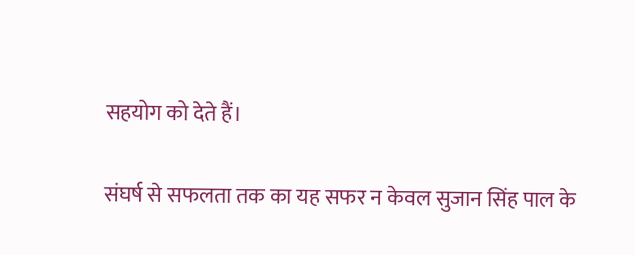सहयोग को देते हैं।

संघर्ष से सफलता तक का यह सफर न केवल सुजान सिंह पाल के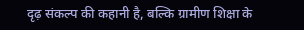दृढ़ संकल्प की कहानी है, बल्कि ग्रामीण शिक्षा के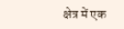क्षेत्र में एक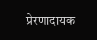प्रेरणादायक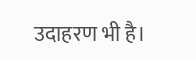उदाहरण भी है।